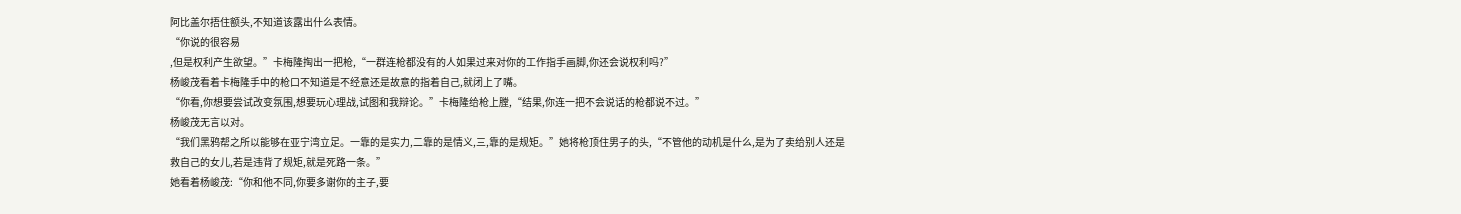阿比盖尔捂住额头,不知道该露出什么表情。
“你说的很容易
,但是权利产生欲望。”卡梅隆掏出一把枪,“一群连枪都没有的人如果过来对你的工作指手画脚,你还会说权利吗?”
杨峻茂看着卡梅隆手中的枪口不知道是不经意还是故意的指着自己,就闭上了嘴。
“你看,你想要尝试改变氛围,想要玩心理战,试图和我辩论。”卡梅隆给枪上膛,“结果,你连一把不会说话的枪都说不过。”
杨峻茂无言以对。
“我们黑鸦帮之所以能够在亚宁湾立足。一靠的是实力,二靠的是情义,三,靠的是规矩。”她将枪顶住男子的头,“不管他的动机是什么,是为了卖给别人还是救自己的女儿,若是违背了规矩,就是死路一条。”
她看着杨峻茂:“你和他不同,你要多谢你的主子,要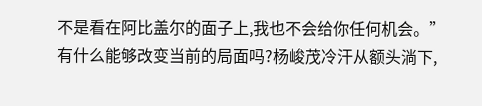不是看在阿比盖尔的面子上,我也不会给你任何机会。”
有什么能够改变当前的局面吗?杨峻茂冷汗从额头淌下,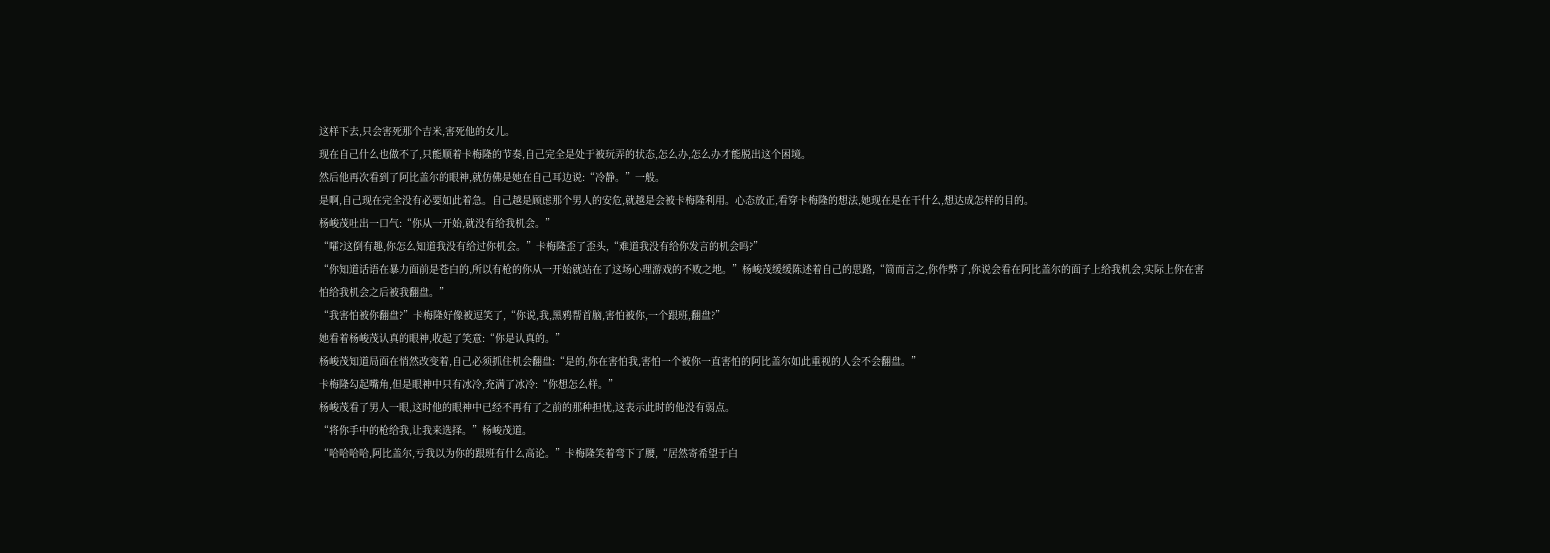这样下去,只会害死那个吉米,害死他的女儿。
现在自己什么也做不了,只能顺着卡梅隆的节奏,自己完全是处于被玩弄的状态,怎么办,怎么办才能脱出这个困境。
然后他再次看到了阿比盖尔的眼神,就仿佛是她在自己耳边说:“冷静。”一般。
是啊,自己现在完全没有必要如此着急。自己越是顾虑那个男人的安危,就越是会被卡梅隆利用。心态放正,看穿卡梅隆的想法,她现在是在干什么,想达成怎样的目的。
杨峻茂吐出一口气:“你从一开始,就没有给我机会。”
“嚯?这倒有趣,你怎么知道我没有给过你机会。”卡梅隆歪了歪头,“难道我没有给你发言的机会吗?”
“你知道话语在暴力面前是苍白的,所以有枪的你从一开始就站在了这场心理游戏的不败之地。”杨峻茂缓缓陈述着自己的思路,“简而言之,你作弊了,你说会看在阿比盖尔的面子上给我机会,实际上你在害怕给我机会之后被我翻盘。”
“我害怕被你翻盘?”卡梅隆好像被逗笑了,“你说,我,黑鸦帮首脑,害怕被你,一个跟班,翻盘?”
她看着杨峻茂认真的眼神,收起了笑意:“你是认真的。”
杨峻茂知道局面在悄然改变着,自己必须抓住机会翻盘:“是的,你在害怕我,害怕一个被你一直害怕的阿比盖尔如此重视的人会不会翻盘。”
卡梅隆勾起嘴角,但是眼神中只有冰冷,充满了冰冷:“你想怎么样。”
杨峻茂看了男人一眼,这时他的眼神中已经不再有了之前的那种担忧,这表示此时的他没有弱点。
“将你手中的枪给我,让我来选择。”杨峻茂道。
“哈哈哈哈,阿比盖尔,亏我以为你的跟班有什么高论。”卡梅隆笑着弯下了腰,“居然寄希望于白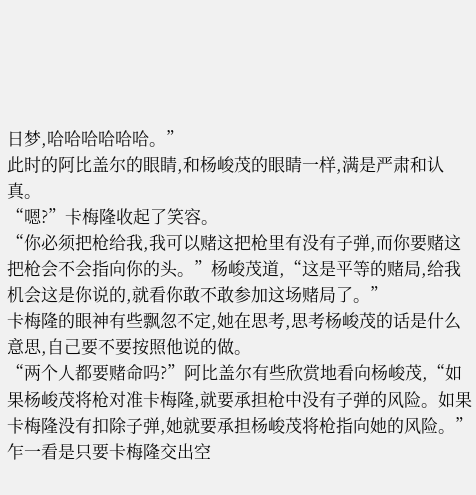日梦,哈哈哈哈哈哈。”
此时的阿比盖尔的眼睛,和杨峻茂的眼睛一样,满是严肃和认真。
“嗯?”卡梅隆收起了笑容。
“你必须把枪给我,我可以赌这把枪里有没有子弹,而你要赌这把枪会不会指向你的头。”杨峻茂道,“这是平等的赌局,给我机会这是你说的,就看你敢不敢参加这场赌局了。”
卡梅隆的眼神有些飘忽不定,她在思考,思考杨峻茂的话是什么意思,自己要不要按照他说的做。
“两个人都要赌命吗?”阿比盖尔有些欣赏地看向杨峻茂,“如果杨峻茂将枪对准卡梅隆,就要承担枪中没有子弹的风险。如果卡梅隆没有扣除子弹,她就要承担杨峻茂将枪指向她的风险。”
乍一看是只要卡梅隆交出空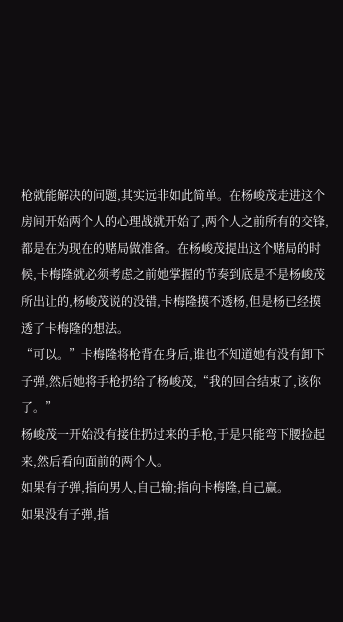枪就能解决的问题,其实远非如此简单。在杨峻茂走进这个房间开始两个人的心理战就开始了,两个人之前所有的交锋,都是在为现在的赌局做准备。在杨峻茂提出这个赌局的时候,卡梅隆就必须考虑之前她掌握的节奏到底是不是杨峻茂所出让的,杨峻茂说的没错,卡梅隆摸不透杨,但是杨已经摸透了卡梅隆的想法。
“可以。”卡梅隆将枪背在身后,谁也不知道她有没有卸下子弹,然后她将手枪扔给了杨峻茂,“我的回合结束了,该你了。”
杨峻茂一开始没有接住扔过来的手枪,于是只能弯下腰捡起来,然后看向面前的两个人。
如果有子弹,指向男人,自己输;指向卡梅隆,自己赢。
如果没有子弹,指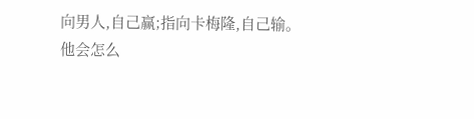向男人,自己赢;指向卡梅隆,自己输。
他会怎么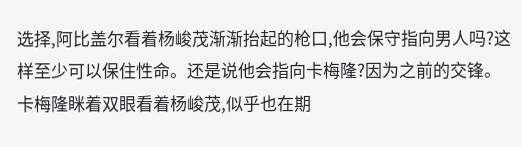选择,阿比盖尔看着杨峻茂渐渐抬起的枪口,他会保守指向男人吗?这样至少可以保住性命。还是说他会指向卡梅隆?因为之前的交锋。
卡梅隆眯着双眼看着杨峻茂,似乎也在期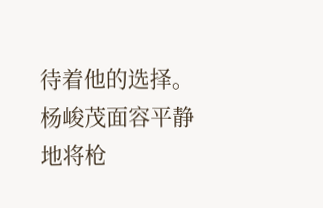待着他的选择。
杨峻茂面容平静地将枪